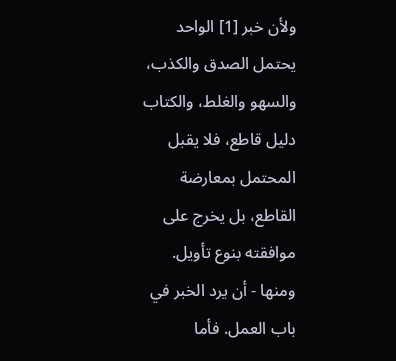ولأن خبر [1] الواحد يحتمل الصدق والكذب، والسهو والغلط، والكتاب دليل قاطع، فلا يقبل المحتمل بمعارضة القاطع، بل يخرج على موافقته بنوع تأويل.
ومنها - أن يرد الخبر في باب العمل. فأما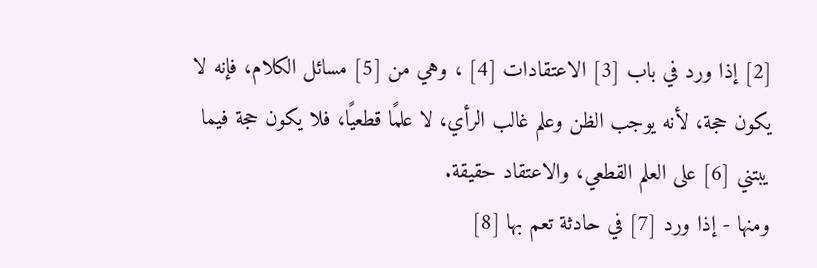[2] إذا ورد في باب [3] الاعتقادات [4] ، وهي من [5] مسائل الكلام، فإنه لا يكون حجة، لأنه يوجب الظن وعلم غالب الرأي، لا علمًا قطعيًا، فلا يكون حجة فيما يبتني [6] على العلم القطعي، والاعتقاد حقيقة.
ومنها - إذا ورد [7] في حادثة تعم بها [8]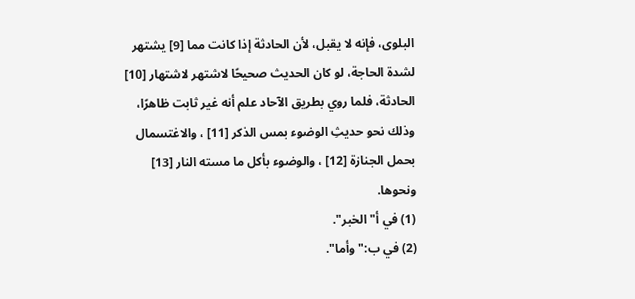البلوى، فإنه لا يقبل، لأن الحادثة إذا كانت مما [9] يشتهر لشدة الحاجة، لو كان الحديث صحيحًا لاشتهر لاشتهار [10] الحادثة، فلما روي بطريق الآحاد علم أنه غير ثابت ظاهرًا، وذلك نحو حديثِ الوضوء بمس الذكر [11] ، والاغتسمال بحمل الجنازة [12] ، والوضوء بأكل ما مسته النار [13] ونحوها.
(1) في أ"الخبر".
(2) في ب:"وأما".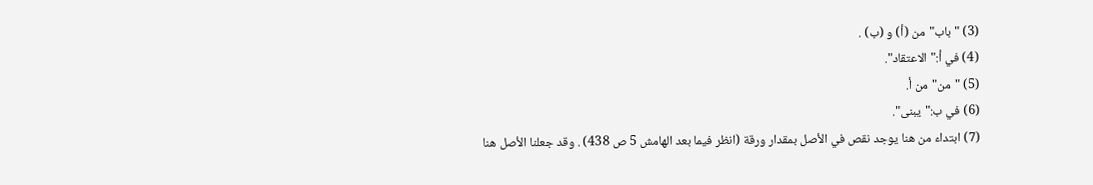(3) "باب"من (أ) و (ب) .
(4) في أ:"الاعتقاد".
(5) "من"من أ.
(6) في ب:"يبنى".
(7) ابتداء من هنا يوجد نقص في الأصل بمقدار ورقة (انظر فيما بعد الهامش 5 ص 438) . وقد جعلنا الأصل هنا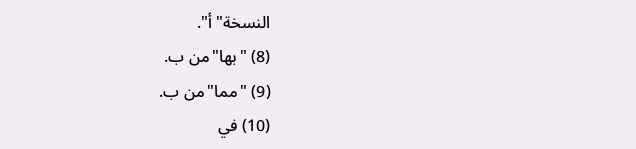النسخة"أ".
(8) "بها"من ب.
(9) "مما"من ب.
(10) في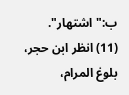ب:"اشتهار".
(11) انظر ابن حجر، بلوغ المرام،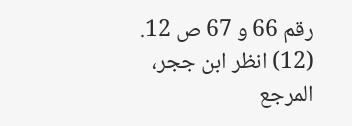رقم 66 و 67 ص 12.
(12) انظر ابن ججر، المرجع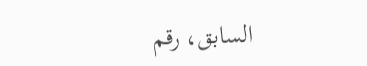السابق، رقم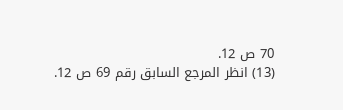70 ص 12.
(13) انظر المرجع السابق رقم 69 ص 12.